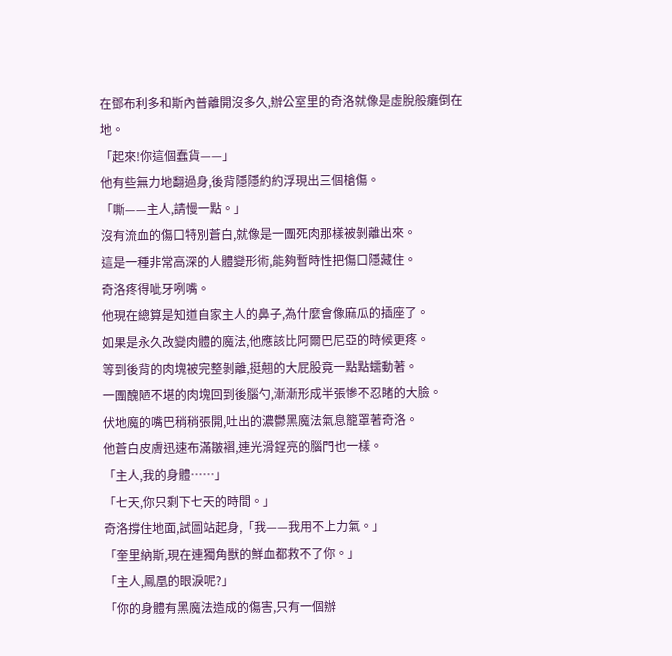在鄧布利多和斯內普離開沒多久,辦公室里的奇洛就像是虛脫般癱倒在地。
「起來!你這個蠢貨——」
他有些無力地翻過身,後背隱隱約約浮現出三個槍傷。
「嘶——主人,請慢一點。」
沒有流血的傷口特別蒼白,就像是一團死肉那樣被剝離出來。
這是一種非常高深的人體變形術,能夠暫時性把傷口隱藏住。
奇洛疼得呲牙咧嘴。
他現在總算是知道自家主人的鼻子,為什麼會像麻瓜的插座了。
如果是永久改變肉體的魔法,他應該比阿爾巴尼亞的時候更疼。
等到後背的肉塊被完整剝離,挺翹的大屁股竟一點點蠕動著。
一團醜陋不堪的肉塊回到後腦勺,漸漸形成半張慘不忍睹的大臉。
伏地魔的嘴巴稍稍張開,吐出的濃鬱黑魔法氣息籠罩著奇洛。
他蒼白皮膚迅速布滿皺褶,連光滑鋥亮的腦門也一樣。
「主人,我的身體……」
「七天,你只剩下七天的時間。」
奇洛撐住地面,試圖站起身,「我——我用不上力氣。」
「奎里納斯,現在連獨角獸的鮮血都救不了你。」
「主人,鳳凰的眼淚呢?」
「你的身體有黑魔法造成的傷害,只有一個辦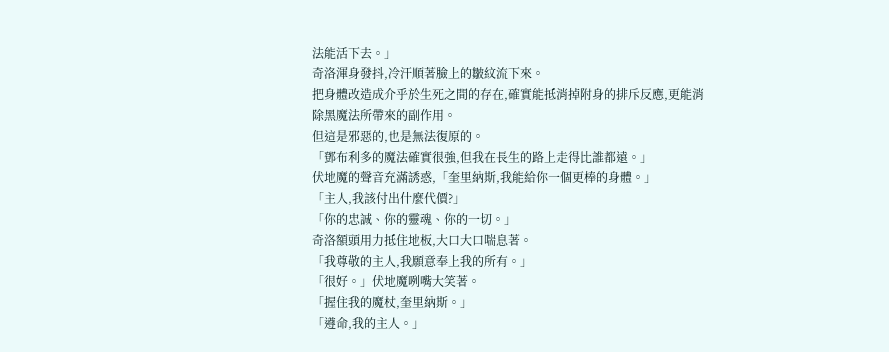法能活下去。」
奇洛渾身發抖,冷汗順著臉上的皺紋流下來。
把身體改造成介乎於生死之間的存在,確實能抵消掉附身的排斥反應,更能消除黑魔法所帶來的副作用。
但這是邪惡的,也是無法復原的。
「鄧布利多的魔法確實很強,但我在長生的路上走得比誰都遠。」
伏地魔的聲音充滿誘惑,「奎里納斯,我能給你一個更棒的身體。」
「主人,我該付出什麼代價?」
「你的忠誠、你的靈魂、你的一切。」
奇洛額頭用力抵住地板,大口大口喘息著。
「我尊敬的主人,我願意奉上我的所有。」
「很好。」伏地魔咧嘴大笑著。
「握住我的魔杖,奎里納斯。」
「遵命,我的主人。」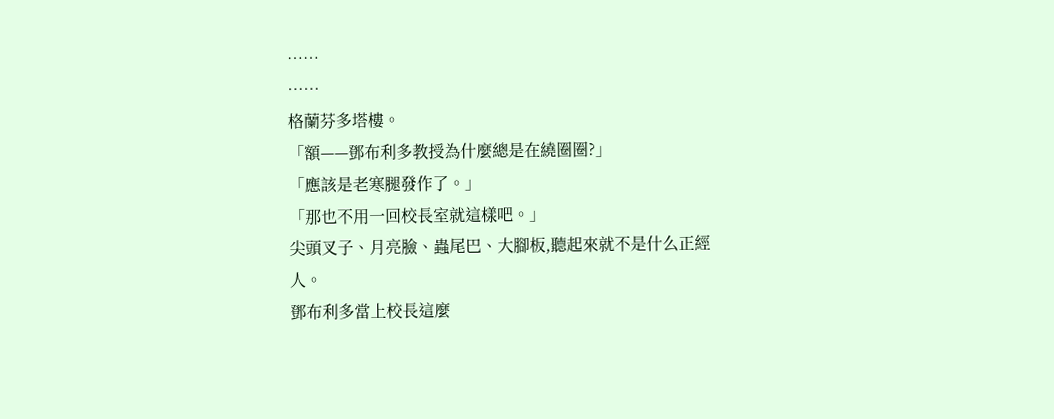……
……
格蘭芬多塔樓。
「額——鄧布利多教授為什麼總是在繞圈圈?」
「應該是老寒腿發作了。」
「那也不用一回校長室就這樣吧。」
尖頭叉子、月亮臉、蟲尾巴、大腳板,聽起來就不是什么正經人。
鄧布利多當上校長這麼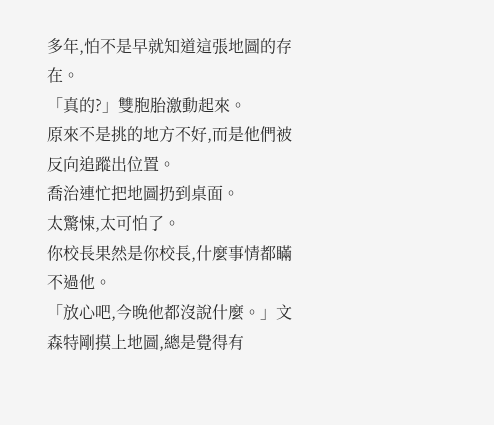多年,怕不是早就知道這張地圖的存在。
「真的?」雙胞胎激動起來。
原來不是挑的地方不好,而是他們被反向追蹤出位置。
喬治連忙把地圖扔到桌面。
太驚悚,太可怕了。
你校長果然是你校長,什麼事情都瞞不過他。
「放心吧,今晚他都沒說什麼。」文森特剛摸上地圖,總是覺得有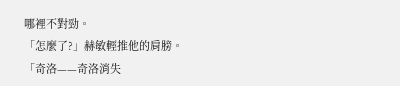哪裡不對勁。
「怎麼了?」赫敏輕推他的肩膀。
「奇洛——奇洛消失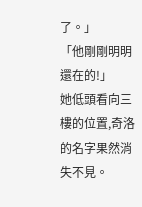了。」
「他剛剛明明還在的!」
她低頭看向三樓的位置,奇洛的名字果然消失不見。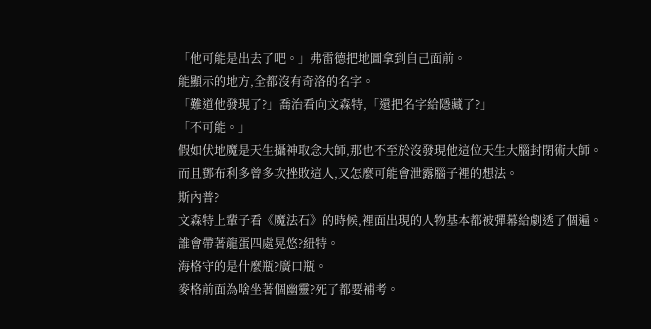「他可能是出去了吧。」弗雷德把地圖拿到自己面前。
能顯示的地方,全都沒有奇洛的名字。
「難道他發現了?」喬治看向文森特,「還把名字給隱藏了?」
「不可能。」
假如伏地魔是天生攝神取念大師,那也不至於沒發現他這位天生大腦封閉術大師。
而且鄧布利多曾多次挫敗這人,又怎麼可能會泄露腦子裡的想法。
斯內普?
文森特上輩子看《魔法石》的時候,裡面出現的人物基本都被彈幕給劇透了個遍。
誰會帶著龍蛋四處晃悠?紐特。
海格守的是什麼瓶?廣口瓶。
麥格前面為啥坐著個幽靈?死了都要補考。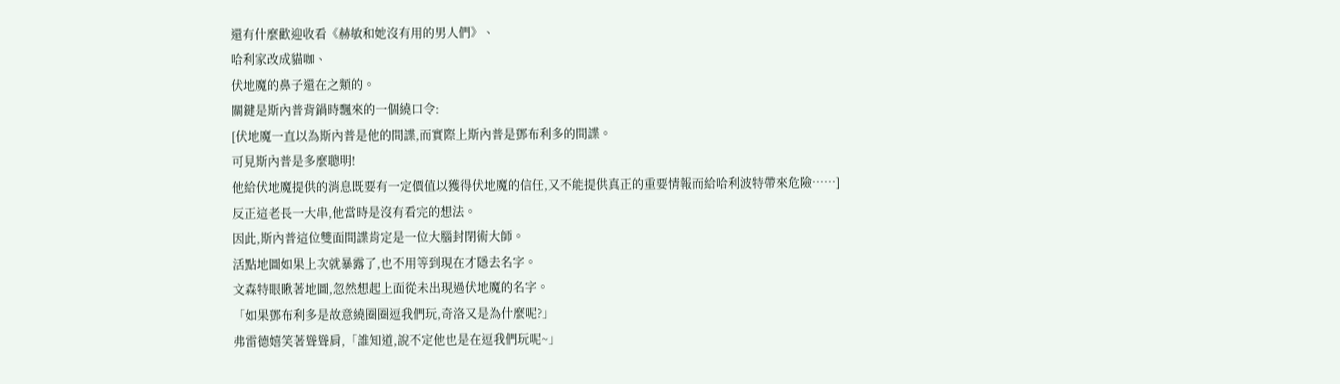還有什麼歡迎收看《赫敏和她沒有用的男人們》、
哈利家改成貓咖、
伏地魔的鼻子還在之類的。
關鍵是斯內普背鍋時飄來的一個繞口令:
[伏地魔一直以為斯內普是他的間諜,而實際上斯內普是鄧布利多的間諜。
可見斯內普是多麼聰明!
他給伏地魔提供的消息既要有一定價值以獲得伏地魔的信任,又不能提供真正的重要情報而給哈利波特帶來危險……]
反正這老長一大串,他當時是沒有看完的想法。
因此,斯內普這位雙面間諜肯定是一位大腦封閉術大師。
活點地圖如果上次就暴露了,也不用等到現在才隱去名字。
文森特眼瞅著地圖,忽然想起上面從未出現過伏地魔的名字。
「如果鄧布利多是故意繞圈圈逗我們玩,奇洛又是為什麼呢?」
弗雷德嬉笑著聳聳肩,「誰知道,說不定他也是在逗我們玩呢~」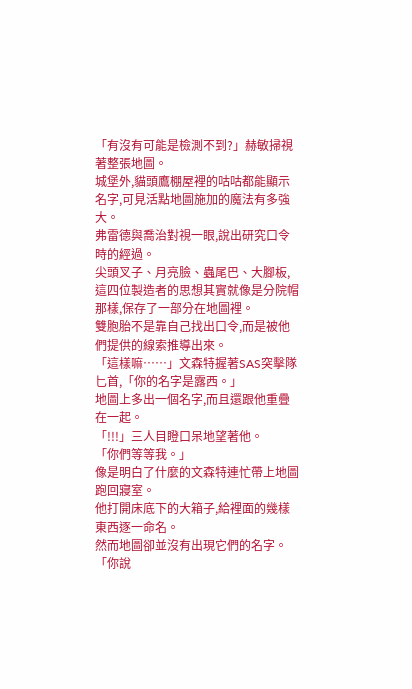「有沒有可能是檢測不到?」赫敏掃視著整張地圖。
城堡外,貓頭鷹棚屋裡的咕咕都能顯示名字,可見活點地圖施加的魔法有多強大。
弗雷德與喬治對視一眼,說出研究口令時的經過。
尖頭叉子、月亮臉、蟲尾巴、大腳板,這四位製造者的思想其實就像是分院帽那樣,保存了一部分在地圖裡。
雙胞胎不是靠自己找出口令,而是被他們提供的線索推導出來。
「這樣嘛……」文森特握著SAS突擊隊匕首,「你的名字是露西。」
地圖上多出一個名字,而且還跟他重疊在一起。
「!!!」三人目瞪口呆地望著他。
「你們等等我。」
像是明白了什麼的文森特連忙帶上地圖跑回寢室。
他打開床底下的大箱子,給裡面的幾樣東西逐一命名。
然而地圖卻並沒有出現它們的名字。
「你說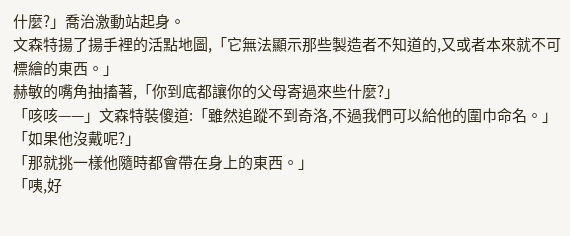什麼?」喬治激動站起身。
文森特揚了揚手裡的活點地圖,「它無法顯示那些製造者不知道的,又或者本來就不可標繪的東西。」
赫敏的嘴角抽搐著,「你到底都讓你的父母寄過來些什麼?」
「咳咳——」文森特裝傻道:「雖然追蹤不到奇洛,不過我們可以給他的圍巾命名。」
「如果他沒戴呢?」
「那就挑一樣他隨時都會帶在身上的東西。」
「咦,好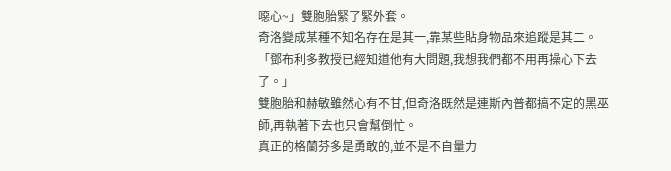噁心~」雙胞胎緊了緊外套。
奇洛變成某種不知名存在是其一,靠某些貼身物品來追蹤是其二。
「鄧布利多教授已經知道他有大問題,我想我們都不用再操心下去了。」
雙胞胎和赫敏雖然心有不甘,但奇洛既然是連斯內普都搞不定的黑巫師,再執著下去也只會幫倒忙。
真正的格蘭芬多是勇敢的,並不是不自量力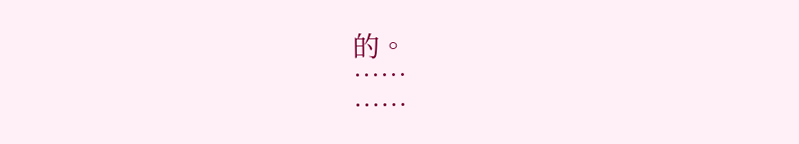的。
……
……